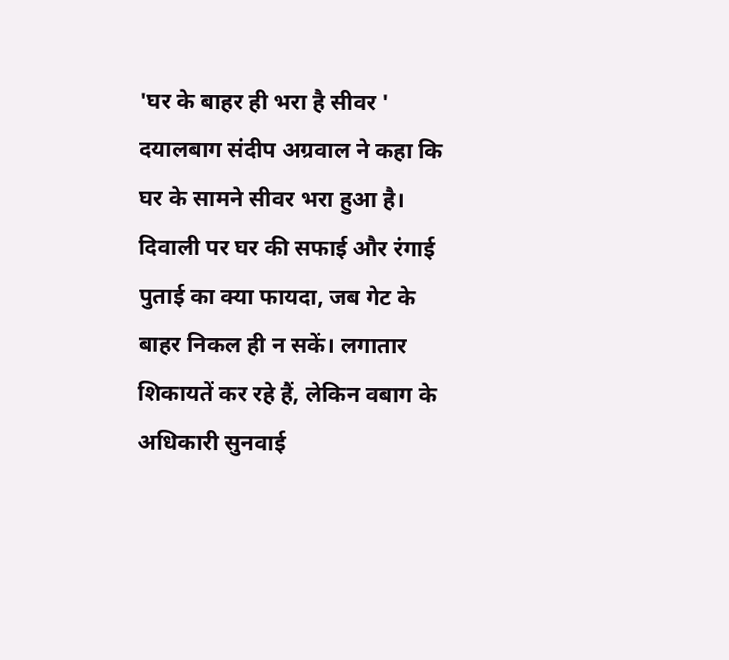'घर के बाहर ही भरा है सीवर '
दयालबाग संदीप अग्रवाल ने कहा कि घर के सामने सीवर भरा हुआ है। दिवाली पर घर की सफाई और रंगाई पुताई का क्या फायदा, जब गेट के बाहर निकल ही न सकें। लगातार शिकायतें कर रहे हैं, लेकिन वबाग के अधिकारी सुनवाई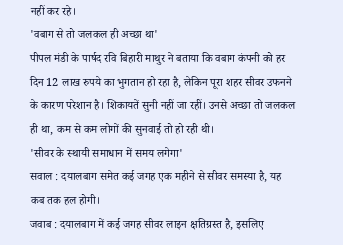नहीं कर रहे।
'वबाग से तो जलकल ही अच्छा था'
पीपल मंडी के पार्षद रवि बिहारी माथुर ने बताया कि वबाग कंपनी को हर दिन 12 लाख रुपये का भुगतान हो रहा है, लेकिन पूरा शहर सीवर उफनने के कारण परेशान है। शिकायतें सुनी नहीं जा रहीं। उनसे अच्छा तो जलकल ही था, कम से कम लोगों की सुनवाई तो हो रही थी।
'सीवर के स्थायी समाधान में समय लगेगा'
सवाल : दयालबाग समेत कई जगह एक महीने से सीवर समस्या है, यह कब तक हल होगी।
जवाब : दयालबाग में कई जगह सीवर लाइन क्षतिग्रस्त है, इसलिए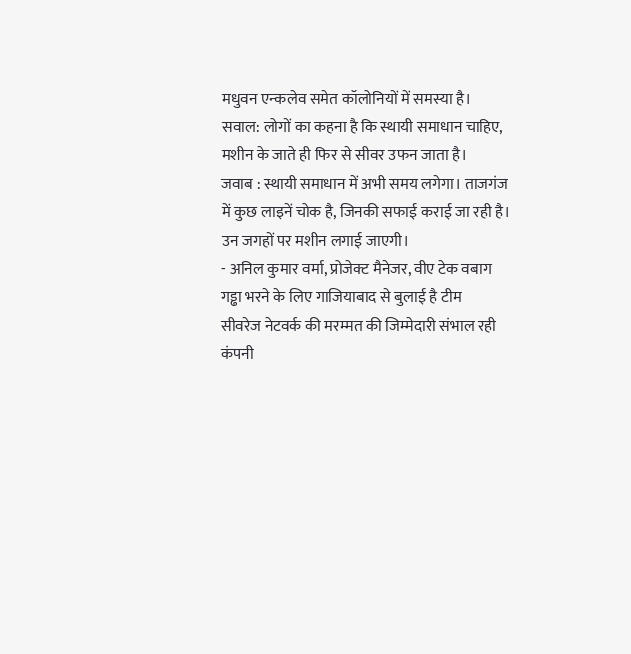मधुवन एन्कलेव समेत कॉलोनियों में समस्या है।
सवाल: लोगों का कहना है कि स्थायी समाधान चाहिए, मशीन के जाते ही फिर से सीवर उफन जाता है।
जवाब : स्थायी समाधान में अभी समय लगेगा। ताजगंज में कुछ लाइनें चोक है, जिनकी सफाई कराई जा रही है। उन जगहों पर मशीन लगाई जाएगी।
- अनिल कुमार वर्मा, प्रोजेक्ट मैनेजर, वीए टेक वबाग
गड्ढा भरने के लिए गाजियाबाद से बुलाई है टीम
सीवरेज नेटवर्क की मरम्मत की जिम्मेदारी संभाल रही कंपनी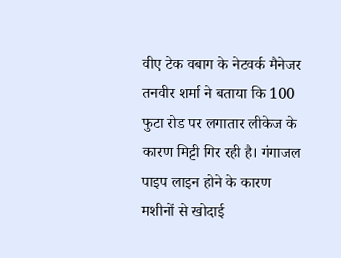वीए टेक वबाग के नेटवर्क मैनेजर तनवीर शर्मा ने बताया कि 100 फुटा रोड पर लगातार लीकेज के कारण मिट्टी गिर रही है। गंगाजल पाइप लाइन होने के कारण मशीनों से खोदाई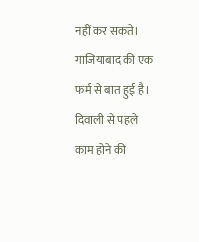नहीं कर सकते। गाजियाबाद की एक फर्म से बात हुई है। दिवाली से पहले काम होने की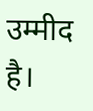उम्मीद है।